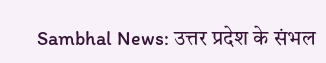Sambhal News: उत्तर प्रदेश के संभल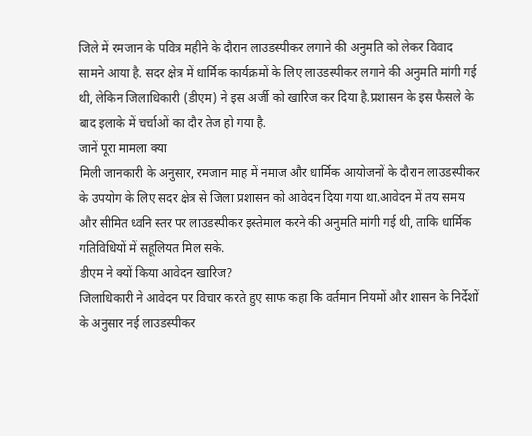जिले में रमजान के पवित्र महीने के दौरान लाउडस्पीकर लगाने की अनुमति को लेकर विवाद सामने आया है. सदर क्षेत्र में धार्मिक कार्यक्रमों के लिए लाउडस्पीकर लगाने की अनुमति मांगी गई थी, लेकिन जिलाधिकारी (डीएम) ने इस अर्जी को खारिज कर दिया है.प्रशासन के इस फैसले के बाद इलाके में चर्चाओं का दौर तेज हो गया है.
जानें पूरा मामला क्या
मिली जानकारी के अनुसार, रमजान माह में नमाज और धार्मिक आयोजनों के दौरान लाउडस्पीकर के उपयोग के लिए सदर क्षेत्र से जिला प्रशासन को आवेदन दिया गया था.आवेदन में तय समय और सीमित ध्वनि स्तर पर लाउडस्पीकर इस्तेमाल करने की अनुमति मांगी गई थी, ताकि धार्मिक गतिविधियों में सहूलियत मिल सके.
डीएम ने क्यों किया आवेदन खारिज?
जिलाधिकारी ने आवेदन पर विचार करते हुए साफ कहा कि वर्तमान नियमों और शासन के निर्देशों के अनुसार नई लाउडस्पीकर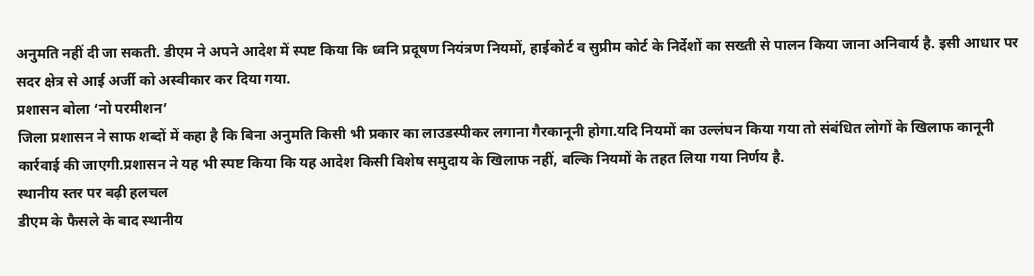अनुमति नहीं दी जा सकती. डीएम ने अपने आदेश में स्पष्ट किया कि ध्वनि प्रदूषण नियंत्रण नियमों, हाईकोर्ट व सुप्रीम कोर्ट के निर्देशों का सख्ती से पालन किया जाना अनिवार्य है. इसी आधार पर सदर क्षेत्र से आई अर्जी को अस्वीकार कर दिया गया.
प्रशासन बोला ‘नो परमीशन’
जिला प्रशासन ने साफ शब्दों में कहा है कि बिना अनुमति किसी भी प्रकार का लाउडस्पीकर लगाना गैरकानूनी होगा.यदि नियमों का उल्लंघन किया गया तो संबंधित लोगों के खिलाफ कानूनी कार्रवाई की जाएगी.प्रशासन ने यह भी स्पष्ट किया कि यह आदेश किसी विशेष समुदाय के खिलाफ नहीं, बल्कि नियमों के तहत लिया गया निर्णय है.
स्थानीय स्तर पर बढ़ी हलचल
डीएम के फैसले के बाद स्थानीय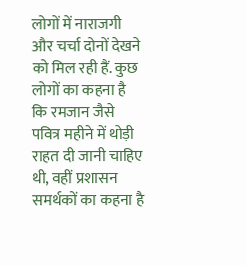लोगों में नाराजगी और चर्चा दोनों देखने को मिल रही हैं. कुछ लोगों का कहना है कि रमजान जैसे पवित्र महीने में थोड़ी राहत दी जानी चाहिए थी, वहीं प्रशासन समर्थकों का कहना है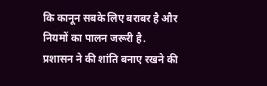कि कानून सबके लिए बराबर है और नियमों का पालन जरूरी है.
प्रशासन ने की शांति बनाए रखने की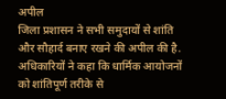अपील
जिला प्रशासन ने सभी समुदायों से शांति और सौहार्द बनाए रखने की अपील की है. अधिकारियों ने कहा कि धार्मिक आयोजनों को शांतिपूर्ण तरीके से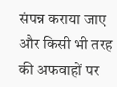संपन्न कराया जाए और किसी भी तरह की अफवाहों पर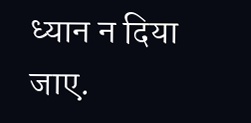ध्यान न दिया जाए.